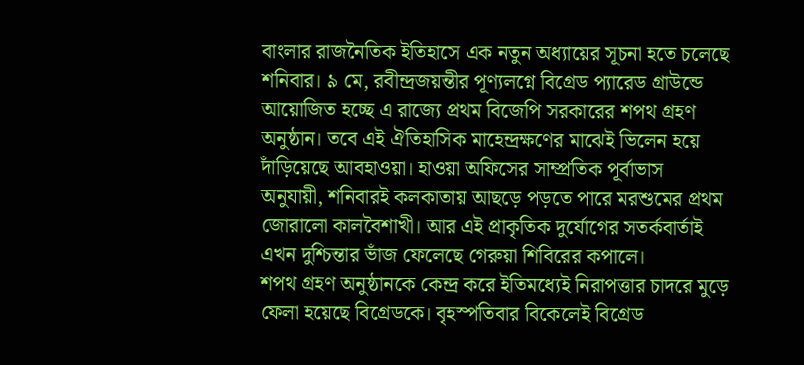বাংলার রাজনৈতিক ইতিহাসে এক নতুন অধ্যায়ের সূচনা হতে চলেছে শনিবার। ৯ মে, রবীন্দ্রজয়ন্তীর পূণ্যলগ্নে বিগ্রেড প্যারেড গ্রাউন্ডে আয়োজিত হচ্ছে এ রাজ্যে প্রথম বিজেপি সরকারের শপথ গ্রহণ অনুষ্ঠান। তবে এই ঐতিহাসিক মাহেন্দ্রক্ষণের মাঝেই ভিলেন হয়ে দাঁড়িয়েছে আবহাওয়া। হাওয়া অফিসের সাম্প্রতিক পূর্বাভাস অনুযায়ী, শনিবারই কলকাতায় আছড়ে পড়তে পারে মরশুমের প্রথম জোরালো কালবৈশাখী। আর এই প্রাকৃতিক দুর্যোগের সতর্কবার্তাই এখন দুশ্চিন্তার ভাঁজ ফেলেছে গেরুয়া শিবিরের কপালে।
শপথ গ্রহণ অনুষ্ঠানকে কেন্দ্র করে ইতিমধ্যেই নিরাপত্তার চাদরে মুড়ে ফেলা হয়েছে বিগ্রেডকে। বৃহস্পতিবার বিকেলেই বিগ্রেড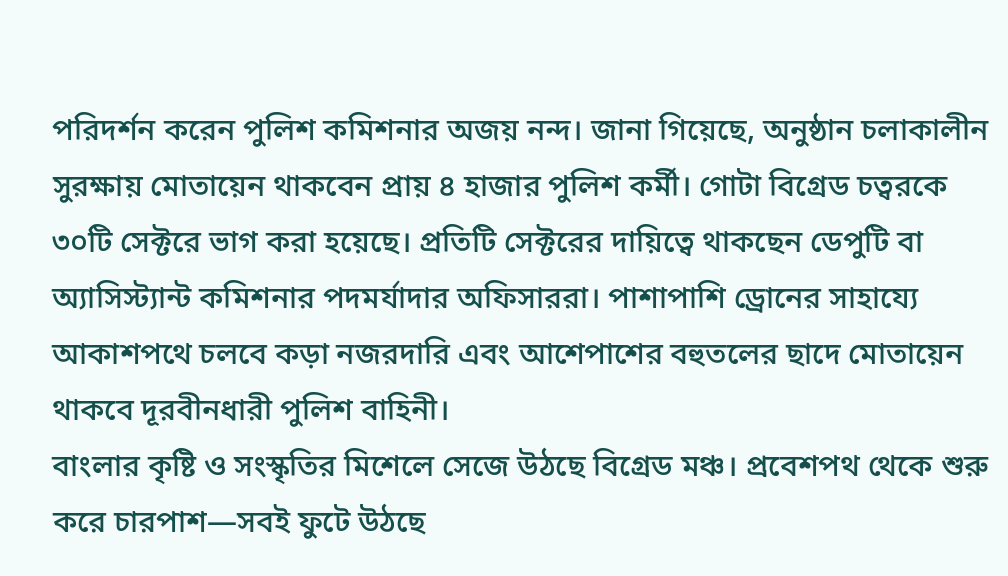পরিদর্শন করেন পুলিশ কমিশনার অজয় নন্দ। জানা গিয়েছে, অনুষ্ঠান চলাকালীন সুরক্ষায় মোতায়েন থাকবেন প্রায় ৪ হাজার পুলিশ কর্মী। গোটা বিগ্রেড চত্বরকে ৩০টি সেক্টরে ভাগ করা হয়েছে। প্রতিটি সেক্টরের দায়িত্বে থাকছেন ডেপুটি বা অ্যাসিস্ট্যান্ট কমিশনার পদমর্যাদার অফিসাররা। পাশাপাশি ড্রোনের সাহায্যে আকাশপথে চলবে কড়া নজরদারি এবং আশেপাশের বহুতলের ছাদে মোতায়েন থাকবে দূরবীনধারী পুলিশ বাহিনী।
বাংলার কৃষ্টি ও সংস্কৃতির মিশেলে সেজে উঠছে বিগ্রেড মঞ্চ। প্রবেশপথ থেকে শুরু করে চারপাশ—সবই ফুটে উঠছে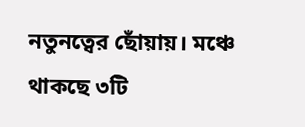নতুনত্বের ছোঁয়ায়। মঞ্চে থাকছে ৩টি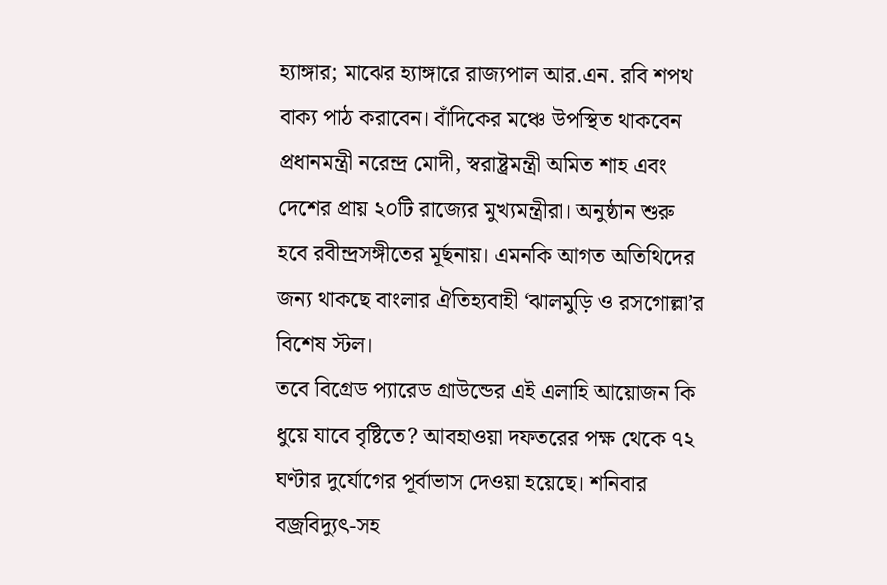হ্যাঙ্গার; মাঝের হ্যাঙ্গারে রাজ্যপাল আর.এন. রবি শপথ বাক্য পাঠ করাবেন। বাঁদিকের মঞ্চে উপস্থিত থাকবেন প্রধানমন্ত্রী নরেন্দ্র মোদী, স্বরাষ্ট্রমন্ত্রী অমিত শাহ এবং দেশের প্রায় ২০টি রাজ্যের মুখ্যমন্ত্রীরা। অনুষ্ঠান শুরু হবে রবীন্দ্রসঙ্গীতের মূর্ছনায়। এমনকি আগত অতিথিদের জন্য থাকছে বাংলার ঐতিহ্যবাহী ‘ঝালমুড়ি ও রসগোল্লা’র বিশেষ স্টল।
তবে বিগ্রেড প্যারেড গ্রাউন্ডের এই এলাহি আয়োজন কি ধুয়ে যাবে বৃষ্টিতে? আবহাওয়া দফতরের পক্ষ থেকে ৭২ ঘণ্টার দুর্যোগের পূর্বাভাস দেওয়া হয়েছে। শনিবার বজ্রবিদ্যুৎ-সহ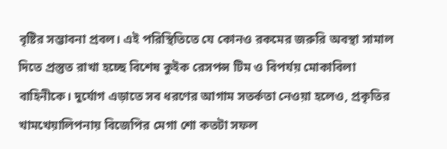বৃষ্টির সম্ভাবনা প্রবল। এই পরিস্থিতিতে যে কোনও রকমের জরুরি অবস্থা সামাল দিতে প্রস্তুত রাখা হচ্ছে বিশেষ কুইক রেসপন্স টিম ও বিপর্যয় মোকাবিলা বাহিনীকে। দুর্যোগ এড়াতে সব ধরণের আগাম সতর্কতা নেওয়া হলেও, প্রকৃতির খামখেয়ালিপনায় বিজেপির মেগা শো কতটা সফল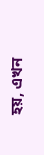হয়, এখন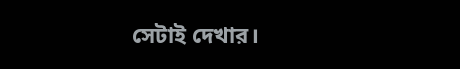সেটাই দেখার।